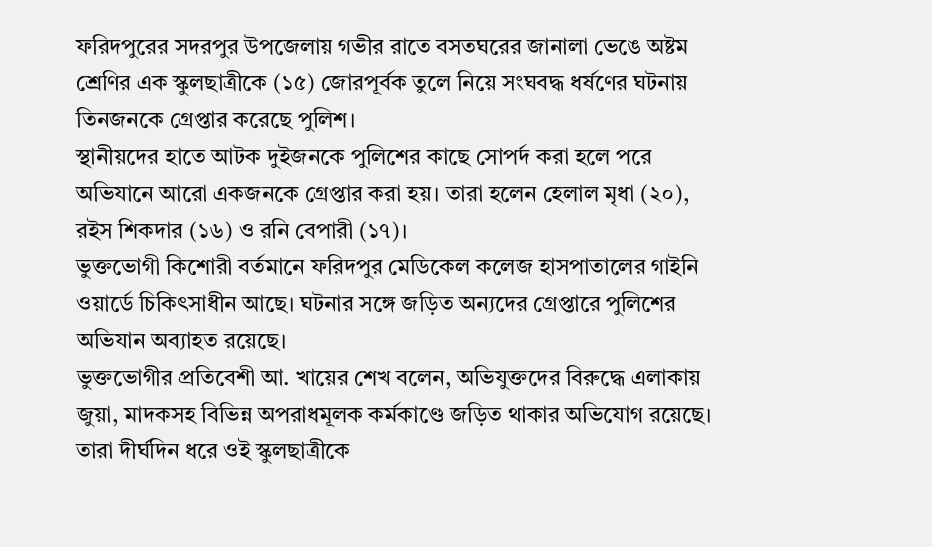ফরিদপুরের সদরপুর উপজেলায় গভীর রাতে বসতঘরের জানালা ভেঙে অষ্টম শ্রেণির এক স্কুলছাত্রীকে (১৫) জোরপূর্বক তুলে নিয়ে সংঘবদ্ধ ধর্ষণের ঘটনায় তিনজনকে গ্রেপ্তার করেছে পুলিশ।
স্থানীয়দের হাতে আটক দুইজনকে পুলিশের কাছে সোপর্দ করা হলে পরে অভিযানে আরো একজনকে গ্রেপ্তার করা হয়। তারা হলেন হেলাল মৃধা (২০), রইস শিকদার (১৬) ও রনি বেপারী (১৭)।
ভুক্তভোগী কিশোরী বর্তমানে ফরিদপুর মেডিকেল কলেজ হাসপাতালের গাইনি ওয়ার্ডে চিকিৎসাধীন আছে। ঘটনার সঙ্গে জড়িত অন্যদের গ্রেপ্তারে পুলিশের অভিযান অব্যাহত রয়েছে।
ভুক্তভোগীর প্রতিবেশী আ. খায়ের শেখ বলেন, অভিযুক্তদের বিরুদ্ধে এলাকায় জুয়া, মাদকসহ বিভিন্ন অপরাধমূলক কর্মকাণ্ডে জড়িত থাকার অভিযোগ রয়েছে। তারা দীর্ঘদিন ধরে ওই স্কুলছাত্রীকে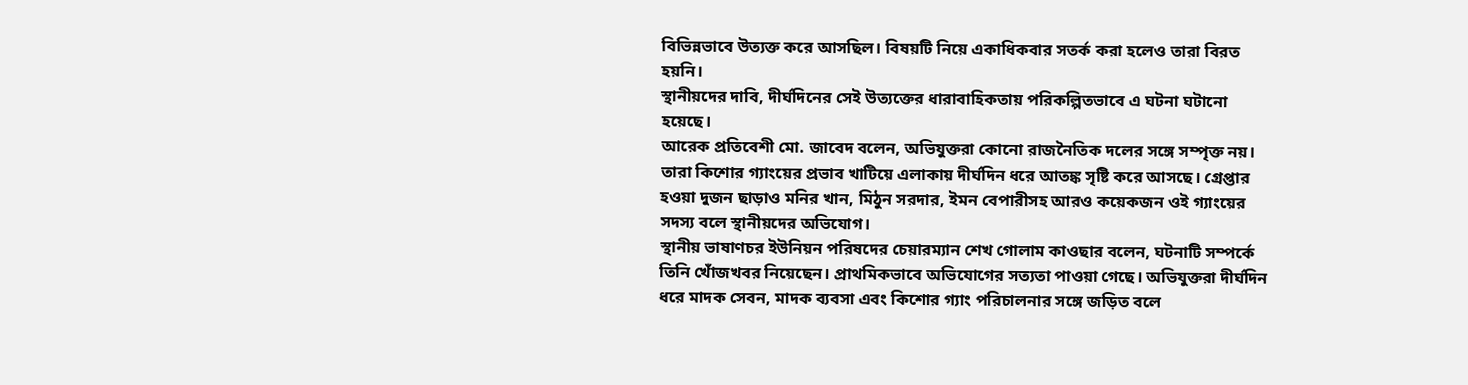বিভিন্নভাবে উত্যক্ত করে আসছিল। বিষয়টি নিয়ে একাধিকবার সতর্ক করা হলেও তারা বিরত হয়নি।
স্থানীয়দের দাবি, দীর্ঘদিনের সেই উত্যক্তের ধারাবাহিকতায় পরিকল্পিতভাবে এ ঘটনা ঘটানো হয়েছে।
আরেক প্রতিবেশী মো. জাবেদ বলেন, অভিযুক্তরা কোনো রাজনৈতিক দলের সঙ্গে সম্পৃক্ত নয়। তারা কিশোর গ্যাংয়ের প্রভাব খাটিয়ে এলাকায় দীর্ঘদিন ধরে আতঙ্ক সৃষ্টি করে আসছে। গ্রেপ্তার হওয়া দুজন ছাড়াও মনির খান, মিঠুন সরদার, ইমন বেপারীসহ আরও কয়েকজন ওই গ্যাংয়ের সদস্য বলে স্থানীয়দের অভিযোগ।
স্থানীয় ভাষাণচর ইউনিয়ন পরিষদের চেয়ারম্যান শেখ গোলাম কাওছার বলেন, ঘটনাটি সম্পর্কে তিনি খোঁজখবর নিয়েছেন। প্রাথমিকভাবে অভিযোগের সত্যতা পাওয়া গেছে। অভিযুক্তরা দীর্ঘদিন ধরে মাদক সেবন, মাদক ব্যবসা এবং কিশোর গ্যাং পরিচালনার সঙ্গে জড়িত বলে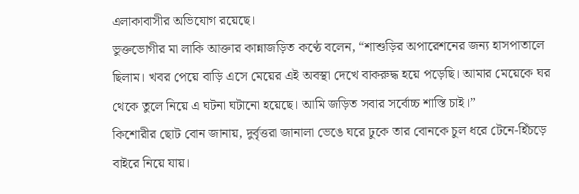এলাকাবাসীর অভিযোগ রয়েছে।
ভুক্তভোগীর মা লাকি আক্তার কান্নাজড়িত কণ্ঠে বলেন, “শাশুড়ির অপারেশনের জন্য হাসপাতালে ছিলাম। খবর পেয়ে বাড়ি এসে মেয়ের এই অবস্থা দেখে বাকরুদ্ধ হয়ে পড়েছি। আমার মেয়েকে ঘর থেকে তুলে নিয়ে এ ঘটনা ঘটানো হয়েছে। আমি জড়িত সবার সর্বোচ্চ শাস্তি চাই।”
কিশোরীর ছোট বোন জানায়, দুর্বৃত্তরা জানালা ভেঙে ঘরে ঢুকে তার বোনকে চুল ধরে টেনে-হিঁচড়ে বাইরে নিয়ে যায়।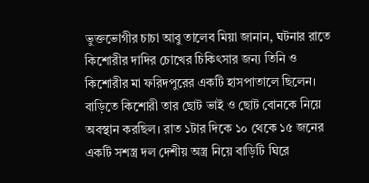ভুক্তভোগীর চাচা আবু তালেব মিয়া জানান, ঘটনার রাতে কিশোরীর দাদির চোখের চিকিৎসার জন্য তিনি ও কিশোরীর মা ফরিদপুরের একটি হাসপাতালে ছিলেন। বাড়িতে কিশোরী তার ছোট ভাই ও ছোট বোনকে নিয়ে অবস্থান করছিল। রাত ১টার দিকে ১০ থেকে ১৫ জনের একটি সশস্ত্র দল দেশীয় অস্ত্র নিয়ে বাড়িটি ঘিরে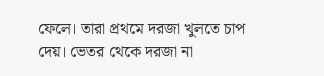ফেলে। তারা প্রথমে দরজা খুলতে চাপ দেয়। ভেতর থেকে দরজা না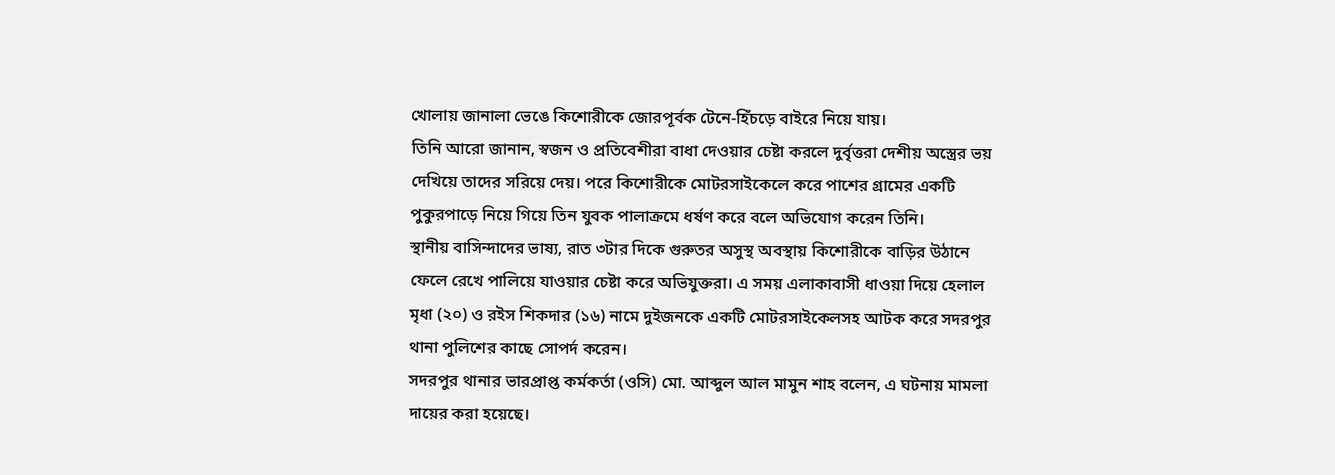খোলায় জানালা ভেঙে কিশোরীকে জোরপূর্বক টেনে-হিঁচড়ে বাইরে নিয়ে যায়।
তিনি আরো জানান, স্বজন ও প্রতিবেশীরা বাধা দেওয়ার চেষ্টা করলে দুর্বৃত্তরা দেশীয় অস্ত্রের ভয় দেখিয়ে তাদের সরিয়ে দেয়। পরে কিশোরীকে মোটরসাইকেলে করে পাশের গ্রামের একটি পুকুরপাড়ে নিয়ে গিয়ে তিন যুবক পালাক্রমে ধর্ষণ করে বলে অভিযোগ করেন তিনি।
স্থানীয় বাসিন্দাদের ভাষ্য, রাত ৩টার দিকে গুরুতর অসুস্থ অবস্থায় কিশোরীকে বাড়ির উঠানে ফেলে রেখে পালিয়ে যাওয়ার চেষ্টা করে অভিযুক্তরা। এ সময় এলাকাবাসী ধাওয়া দিয়ে হেলাল মৃধা (২০) ও রইস শিকদার (১৬) নামে দুইজনকে একটি মোটরসাইকেলসহ আটক করে সদরপুর থানা পুলিশের কাছে সোপর্দ করেন।
সদরপুর থানার ভারপ্রাপ্ত কর্মকর্তা (ওসি) মো. আব্দুল আল মামুন শাহ বলেন, এ ঘটনায় মামলা দায়ের করা হয়েছে।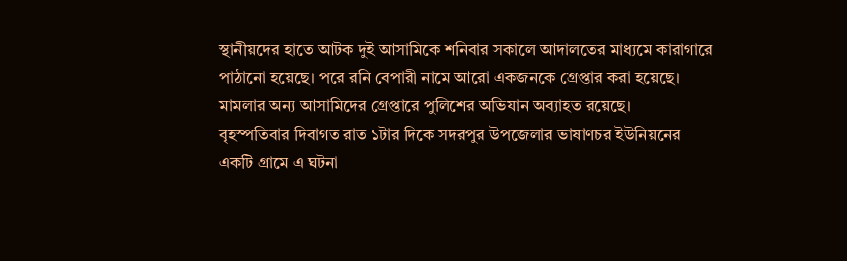স্থানীয়দের হাতে আটক দুই আসামিকে শনিবার সকালে আদালতের মাধ্যমে কারাগারে পাঠানো হয়েছে। পরে রনি বেপারী নামে আরো একজনকে গ্রেপ্তার করা হয়েছে। মামলার অন্য আসামিদের গ্রেপ্তারে পুলিশের অভিযান অব্যাহত রয়েছে।
বৃহস্পতিবার দিবাগত রাত ১টার দিকে সদরপুর উপজেলার ভাষাণচর ইউনিয়নের একটি গ্রামে এ ঘটনা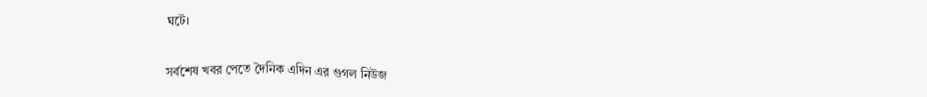ঘটে।


সর্বশেষ খবর পেতে দৈনিক এদিন এর গুগল নিউজ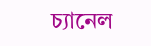চ্যানেল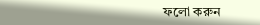ফলো করুন